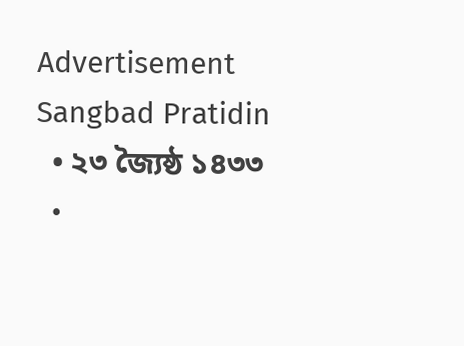Advertisement
Sangbad Pratidin
  • ২৩ জ্যৈষ্ঠ ১৪৩৩
  •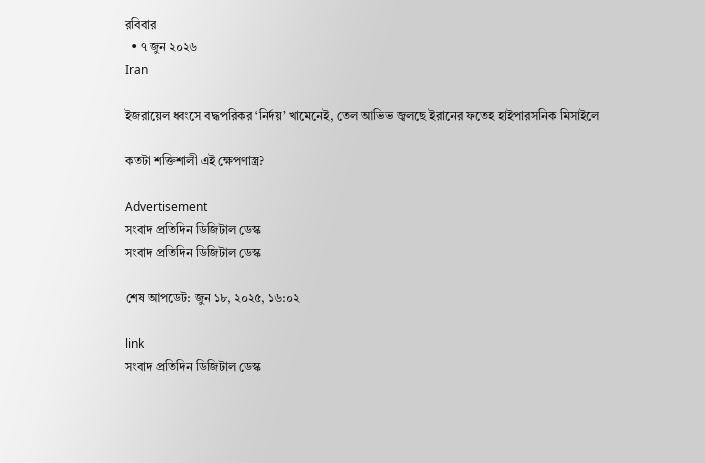রবিবার
  • ৭ জুন ২০২৬
Iran

ইজরায়েল ধ্বংসে বদ্ধপরিকর ‘নির্দয়’ খামেনেই, তেল আভিভ জ্বলছে ইরানের ফতেহ হাইপারসনিক মিসাইলে

কতটা শক্তিশালী এই ক্ষেপণাস্ত্র?

Advertisement
সংবাদ প্রতিদিন ডিজিটাল ডেস্ক
সংবাদ প্রতিদিন ডিজিটাল ডেস্ক

শেষ আপডেট: জুন ১৮, ২০২৫, ১৬:০২

link
সংবাদ প্রতিদিন ডিজিটাল ডেস্ক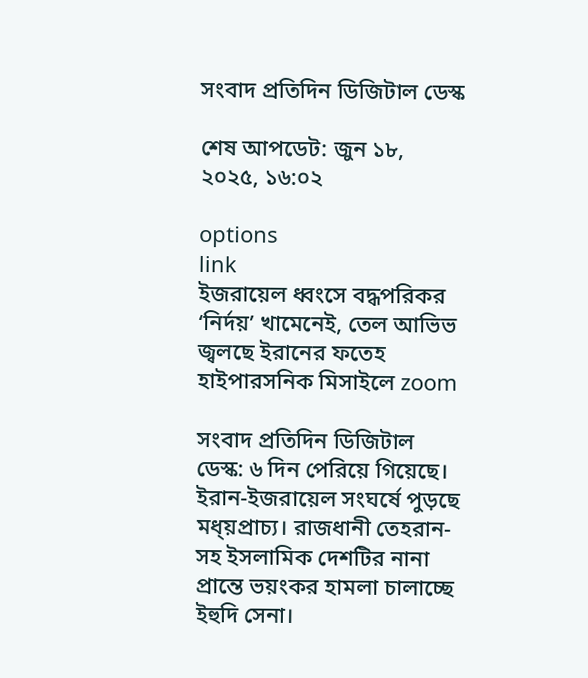সংবাদ প্রতিদিন ডিজিটাল ডেস্ক

শেষ আপডেট: জুন ১৮, ২০২৫, ১৬:০২

options
link
ইজরায়েল ধ্বংসে বদ্ধপরিকর ‘নির্দয়’ খামেনেই, তেল আভিভ জ্বলছে ইরানের ফতেহ হাইপারসনিক মিসাইলে zoom

সংবাদ প্রতিদিন ডিজিটাল ডেস্ক: ৬ দিন পেরিয়ে গিয়েছে। ইরান-ইজরায়েল সংঘর্ষে পুড়ছে মধ্য়প্রাচ্য। রাজধানী তেহরান-সহ ইসলামিক দেশটির নানা প্রান্তে ভয়ংকর হামলা চালাচ্ছে ইহুদি সেনা।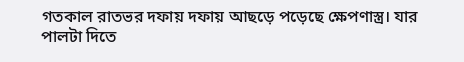গতকাল রাতভর দফায় দফায় আছড়ে পড়েছে ক্ষেপণাস্ত্র। যার পালটা দিতে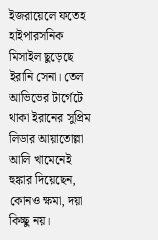ইজরায়েলে ফতেহ হাইপারসনিক মিসাইল ছুড়েছে ইরানি সেনা। তেল আভিভের টার্গেটে থাকা ইরানের সুপ্রিম লিডার আয়াতোল্লা আলি খামেনেই হুঙ্কার দিয়েছেন, কোনও ক্ষমা, দয়া কিচ্ছু নয়।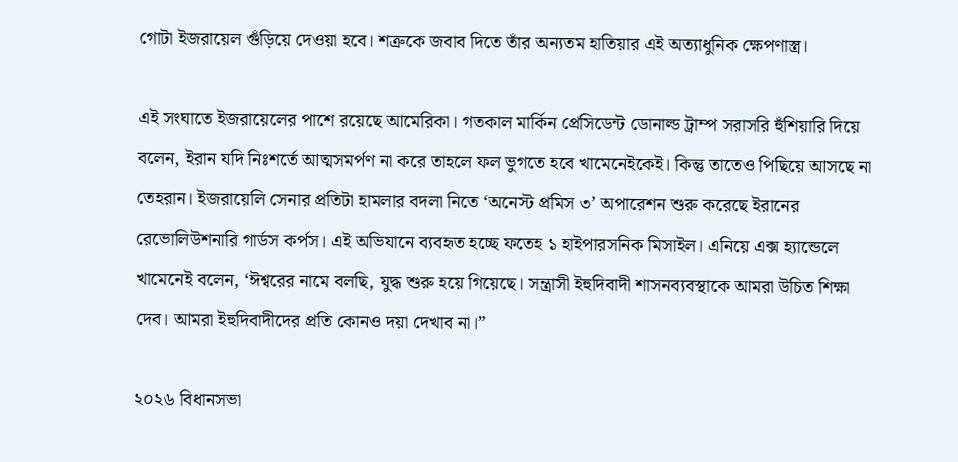গোটা ইজরায়েল গুঁড়িয়ে দেওয়া হবে। শত্রুকে জবাব দিতে তাঁর অন্যতম হাতিয়ার এই অত্যাধুনিক ক্ষেপণাস্ত্র।

এই সংঘাতে ইজরায়েলের পাশে রয়েছে আমেরিকা। গতকাল মার্কিন প্রেসিডেন্ট ডোনাল্ড ট্রাম্প সরাসরি হুঁশিয়ারি দিয়ে বলেন, ইরান যদি নিঃশর্তে আত্মসমর্পণ না করে তাহলে ফল ভুগতে হবে খামেনেইকেই। কিন্তু তাতেও পিছিয়ে আসছে না তেহরান। ইজরায়েলি সেনার প্রতিটা হামলার বদলা নিতে ‘অনেস্ট প্রমিস ৩’ অপারেশন শুরু করেছে ইরানের রেভোলিউশনারি গার্ডস কর্পস। এই অভিযানে ব্যবহৃত হচ্ছে ফতেহ ১ হাইপারসনিক মিসাইল। এনিয়ে এক্স হ্যান্ডেলে খামেনেই বলেন, ‘ঈশ্বরের নামে বলছি, যুদ্ধ শুরু হয়ে গিয়েছে। সন্ত্রাসী ইহুদিবাদী শাসনব্যবস্থাকে আমরা উচিত শিক্ষা দেব। আমরা ইহুদিবাদীদের প্রতি কোনও দয়া দেখাব না।”

২০২৬ বিধানসভা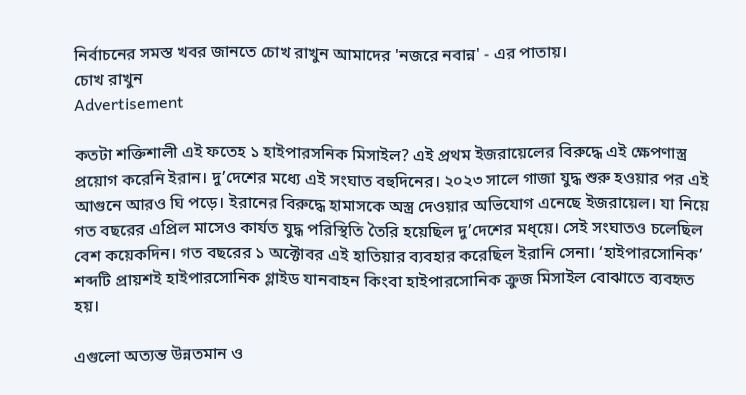নির্বাচনের সমস্ত খবর জানতে চোখ রাখুন আমাদের 'নজরে নবান্ন' - এর পাতায়।
চোখ রাখুন
Advertisement

কতটা শক্তিশালী এই ফতেহ ১ হাইপারসনিক মিসাইল? এই প্রথম ইজরায়েলের বিরুদ্ধে এই ক্ষেপণাস্ত্র প্রয়োগ করেনি ইরান। দু’দেশের মধ্যে এই সংঘাত বহুদিনের। ২০২৩ সালে গাজা যুদ্ধ শুরু হওয়ার পর এই আগুনে আরও ঘি পড়ে। ইরানের বিরুদ্ধে হামাসকে অস্ত্র দেওয়ার অভিযোগ এনেছে ইজরায়েল। যা নিয়ে গত বছরের এপ্রিল মাসেও কার্যত যুদ্ধ পরিস্থিতি তৈরি হয়েছিল দু’দেশের মধ্য়ে। সেই সংঘাতও চলেছিল বেশ কয়েকদিন। গত বছরের ১ অক্টোবর এই হাতিয়ার ব্যবহার করেছিল ইরানি সেনা। ‘হাইপারসোনিক’ শব্দটি প্রায়শই হাইপারসোনিক গ্লাইড যানবাহন কিংবা হাইপারসোনিক ক্রুজ মিসাইল বোঝাতে ব্যবহৃত হয়।

এগুলো অত্যন্ত উন্নতমান ও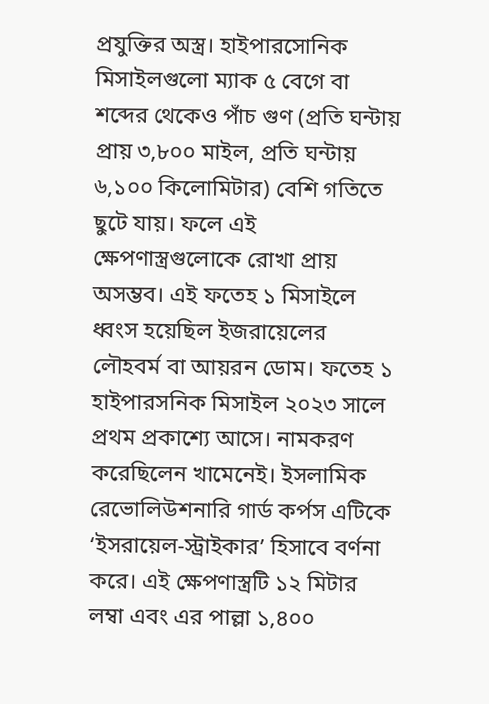প্রযুক্তির অস্ত্র। হাইপারসোনিক মিসাইলগুলো ম্যাক ৫ বেগে বা শব্দের থেকেও পাঁচ গুণ (প্রতি ঘন্টায় প্রায় ৩,৮০০ মাইল, প্রতি ঘন্টায় ৬,১০০ কিলোমিটার) বেশি গতিতে ছুটে যায়। ফলে এই ক্ষেপণাস্ত্রগুলোকে রোখা প্রায় অসম্ভব। এই ফতেহ ১ মিসাইলে ধ্বংস হয়েছিল ইজরায়েলের লৌহবর্ম বা আয়রন ডোম। ফতেহ ১ হাইপারসনিক মিসাইল ২০২৩ সালে প্রথম প্রকাশ্যে আসে। নামকরণ করেছিলেন খামেনেই। ইসলামিক রেভোলিউশনারি গার্ড কর্পস এটিকে ‘ইসরায়েল-স্ট্রাইকার’ হিসাবে বর্ণনা করে। এই ক্ষেপণাস্ত্রটি ১২ মিটার লম্বা এবং এর পাল্লা ১,৪০০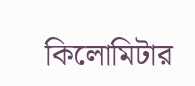কিলোমিটার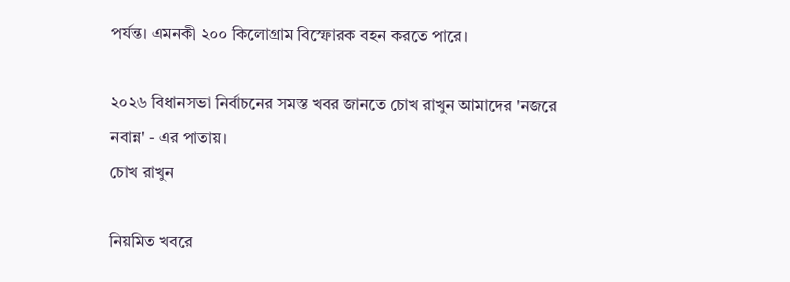পর্যন্ত। এমনকী ২০০ কিলোগ্রাম বিস্ফোরক বহন করতে পারে।

২০২৬ বিধানসভা নির্বাচনের সমস্ত খবর জানতে চোখ রাখুন আমাদের 'নজরে নবান্ন' - এর পাতায়।
চোখ রাখুন

নিয়মিত খবরে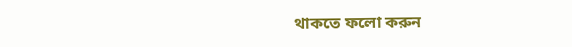থাকতে ফলো করুন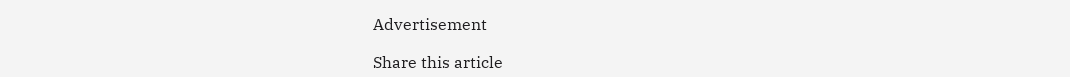Advertisement

Share this article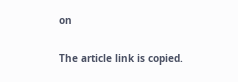on

The article link is copied.